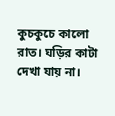কুচকুচে কালো রাত। ঘড়ির কাটা দেখা যায় না।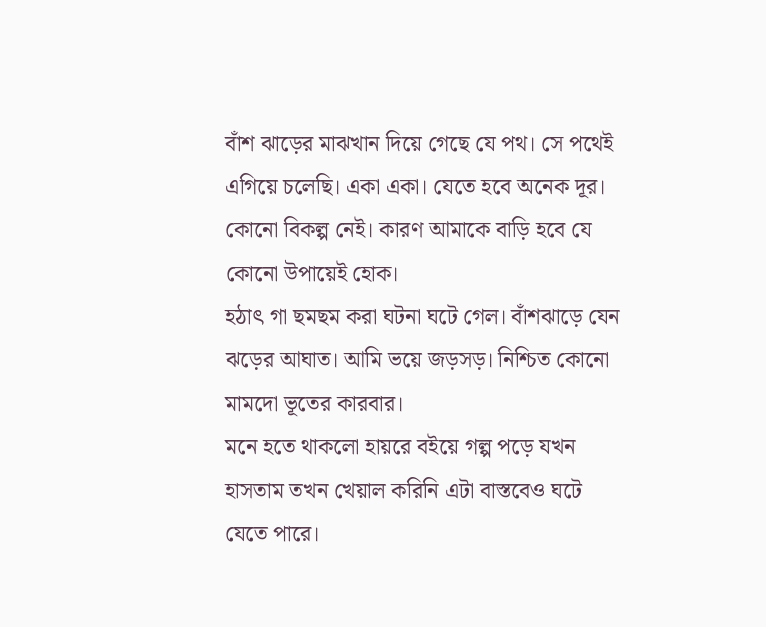বাঁশ ঝাড়ের মাঝখান দিয়ে গেছে যে পথ। সে পথেই এগিয়ে চলেছি। একা একা। যেতে হবে অনেক দূর। কোনো বিকল্প নেই। কারণ আমাকে বাড়ি হবে যে কোনো উপায়েই হোক।
হঠাৎ গা ছমছম করা ঘটনা ঘটে গেল। বাঁশঝাড়ে যেন ঝড়ের আঘাত। আমি ভয়ে জড়সড়। নিশ্চিত কোনো মামদো ভূতের কারবার।
মনে হতে থাকলো হায়রে বইয়ে গল্প পড়ে যখন হাসতাম তখন খেয়াল করিনি এটা বাস্তবেও ঘটে যেতে পারে।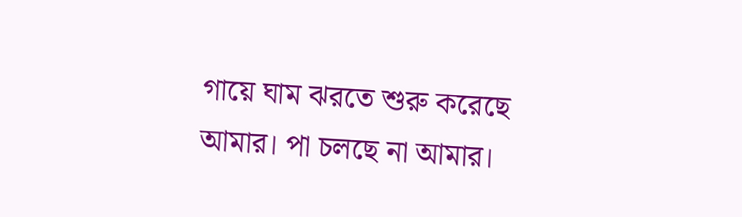গায়ে ঘাম ঝরতে শুরু করেছে আমার। পা চলছে না আমার।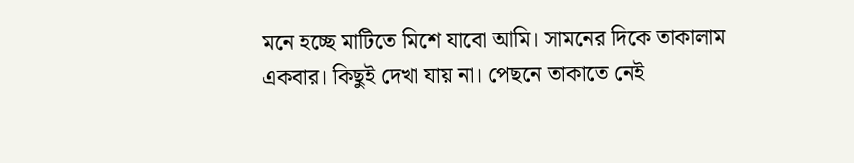মনে হচ্ছে মাটিতে মিশে যাবো আমি। সামনের দিকে তাকালাম একবার। কিছুই দেখা যায় না। পেছনে তাকাতে নেই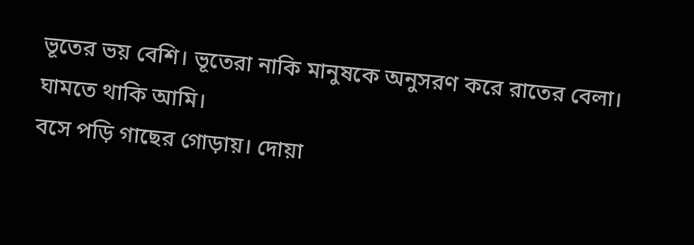ভূতের ভয় বেশি। ভূতেরা নাকি মানুষকে অনুসরণ করে রাতের বেলা।
ঘামতে থাকি আমি।
বসে পড়ি গাছের গোড়ায়। দোয়া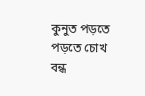কুনুত পড়তে পড়তে চোখ বন্ধ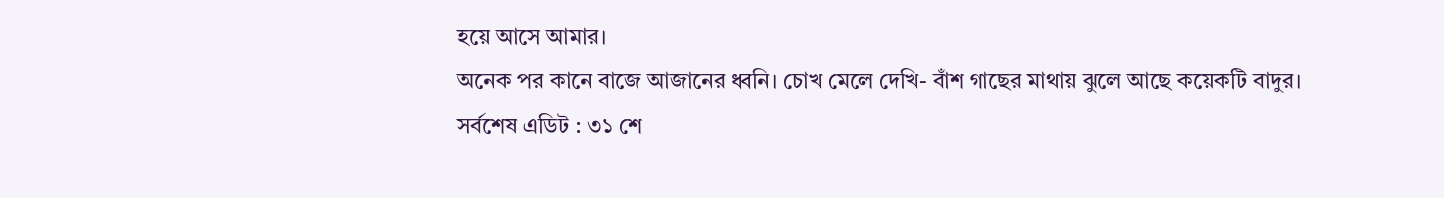হয়ে আসে আমার।
অনেক পর কানে বাজে আজানের ধ্বনি। চোখ মেলে দেখি- বাঁশ গাছের মাথায় ঝুলে আছে কয়েকটি বাদুর।
সর্বশেষ এডিট : ৩১ শে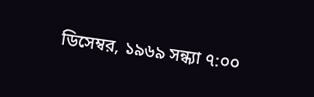ডিসেম্বর, ১৯৬৯ সন্ধ্যা ৭:০০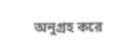অনুগ্রহ করে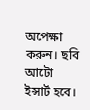অপেক্ষা করুন। ছবি আটো ইন্সার্ট হবে।